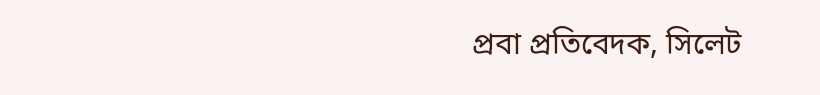প্রবা প্রতিবেদক, সিলেট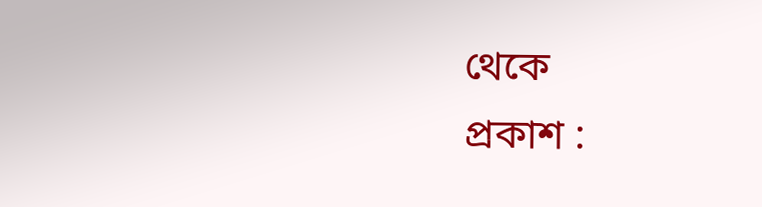থেকে
প্রকাশ :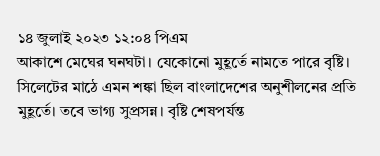১৪ জুলাই ২০২৩ ১২:০৪ পিএম
আকাশে মেঘের ঘনঘটা। যেকোনো মুহূর্তে নামতে পারে বৃষ্টি। সিলেটের মাঠে এমন শঙ্কা ছিল বাংলাদেশের অনুশীলনের প্রতি মুহূর্তে। তবে ভাগ্য সুপ্রসন্ন। বৃষ্টি শেষপর্যন্ত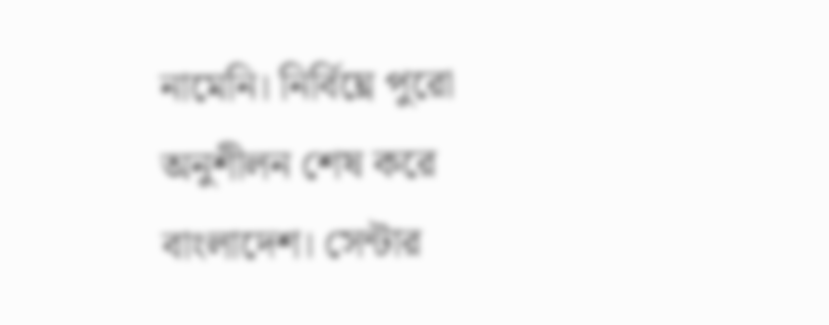নামেনি। নির্বিঘ্নে পুরো অনুশীলন শেষ করে বাংলাদেশ। সেন্টার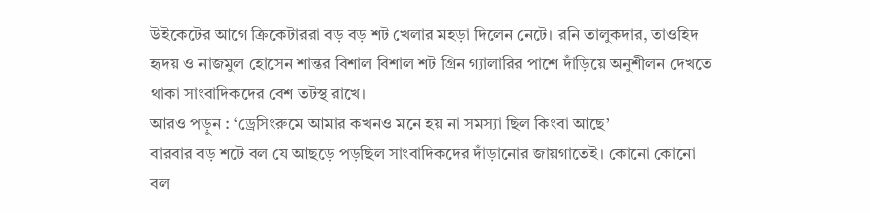উইকেটের আগে ক্রিকেটাররা বড় বড় শট খেলার মহড়া দিলেন নেটে। রনি তালুকদার, তাওহিদ হৃদয় ও নাজমুল হোসেন শান্তর বিশাল বিশাল শট গ্রিন গ্যালারির পাশে দাঁড়িয়ে অনুশীলন দেখতে থাকা সাংবাদিকদের বেশ তটস্থ রাখে।
আরও পড়ুন : ‘ড্রেসিংরুমে আমার কখনও মনে হয় না সমস্যা ছিল কিংবা আছে’
বারবার বড় শটে বল যে আছড়ে পড়ছিল সাংবাদিকদের দাঁড়ানোর জায়গাতেই। কোনো কোনো বল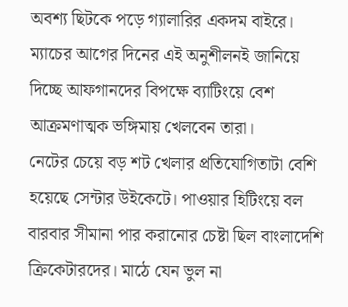অবশ্য ছিটকে পড়ে গ্যালারির একদম বাইরে। ম্যাচের আগের দিনের এই অনুশীলনই জানিয়ে দিচ্ছে আফগানদের বিপক্ষে ব্যাটিংয়ে বেশ আক্রমণাত্মক ভঙ্গিমায় খেলবেন তারা।
নেটের চেয়ে বড় শট খেলার প্রতিযোগিতাটা বেশি হয়েছে সেন্টার উইকেটে। পাওয়ার হিটিংয়ে বল বারবার সীমানা পার করানোর চেষ্টা ছিল বাংলাদেশি ক্রিকেটারদের। মাঠে যেন ভুল না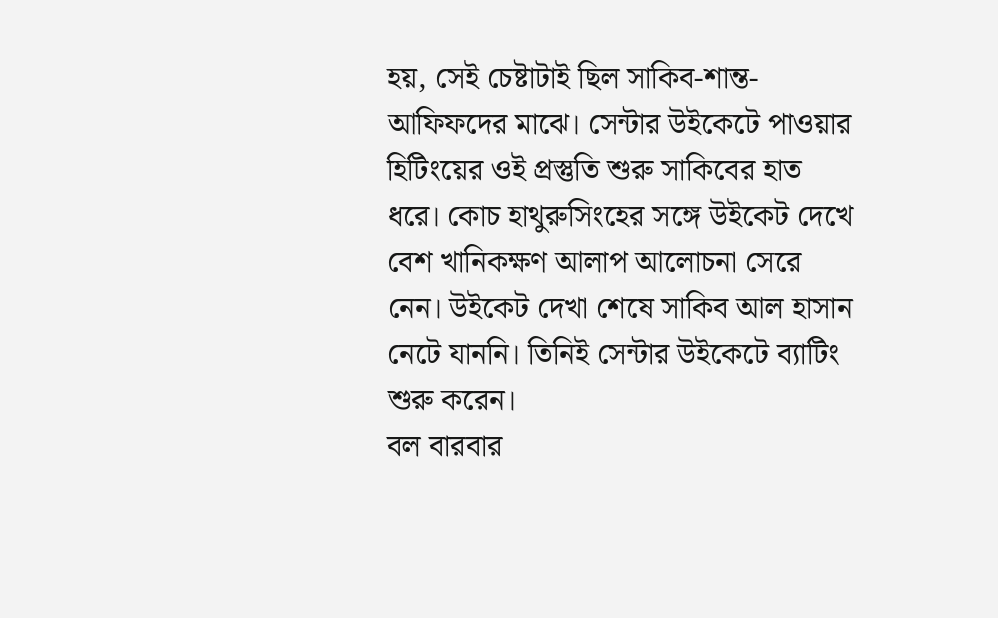হয়, সেই চেষ্টাটাই ছিল সাকিব-শান্ত-আফিফদের মাঝে। সেন্টার উইকেটে পাওয়ার হিটিংয়ের ওই প্রস্তুতি শুরু সাকিবের হাত ধরে। কোচ হাথুরুসিংহের সঙ্গে উইকেট দেখে বেশ খানিকক্ষণ আলাপ আলোচনা সেরে নেন। উইকেট দেখা শেষে সাকিব আল হাসান নেটে যাননি। তিনিই সেন্টার উইকেটে ব্যাটিং শুরু করেন।
বল বারবার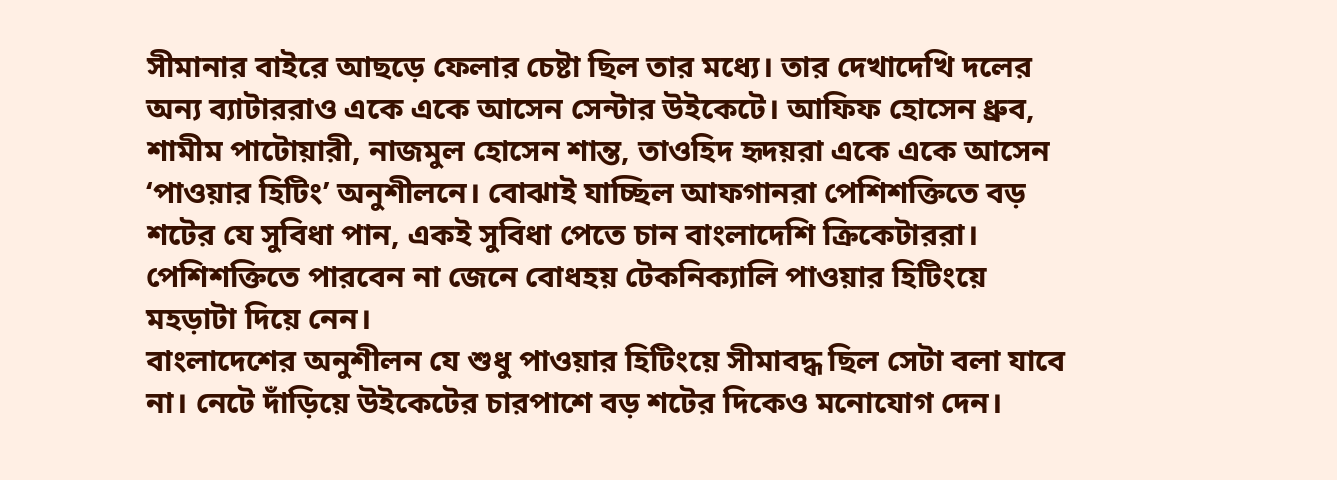সীমানার বাইরে আছড়ে ফেলার চেষ্টা ছিল তার মধ্যে। তার দেখাদেখি দলের অন্য ব্যাটাররাও একে একে আসেন সেন্টার উইকেটে। আফিফ হোসেন ধ্রুব, শামীম পাটোয়ারী, নাজমুল হোসেন শান্ত, তাওহিদ হৃদয়রা একে একে আসেন ‘পাওয়ার হিটিং’ অনুশীলনে। বোঝাই যাচ্ছিল আফগানরা পেশিশক্তিতে বড় শটের যে সুবিধা পান, একই সুবিধা পেতে চান বাংলাদেশি ক্রিকেটাররা। পেশিশক্তিতে পারবেন না জেনে বোধহয় টেকনিক্যালি পাওয়ার হিটিংয়ে মহড়াটা দিয়ে নেন।
বাংলাদেশের অনুশীলন যে শুধু পাওয়ার হিটিংয়ে সীমাবদ্ধ ছিল সেটা বলা যাবে না। নেটে দাঁড়িয়ে উইকেটের চারপাশে বড় শটের দিকেও মনোযোগ দেন।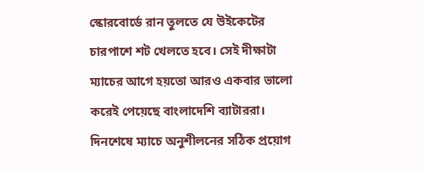স্কোরবোর্ডে রান তুলতে যে উইকেটের চারপাশে শট খেলতে হবে। সেই দীক্ষাটা ম্যাচের আগে হয়তো আরও একবার ভালো করেই পেয়েছে বাংলাদেশি ব্যাটাররা। দিনশেষে ম্যাচে অনুশীলনের সঠিক প্রয়োগ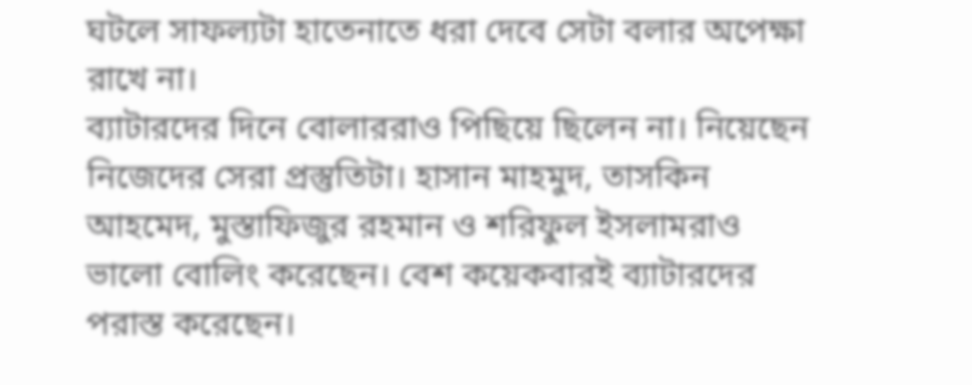ঘটলে সাফল্যটা হাতেনাতে ধরা দেবে সেটা বলার অপেক্ষা রাখে না।
ব্যাটারদের দিনে বোলাররাও পিছিয়ে ছিলেন না। নিয়েছেন নিজেদের সেরা প্রস্তুতিটা। হাসান মাহমুদ, তাসকিন আহমেদ, মুস্তাফিজুর রহমান ও শরিফুল ইসলামরাও ভালো বোলিং করেছেন। বেশ কয়েকবারই ব্যাটারদের পরাস্ত করেছেন।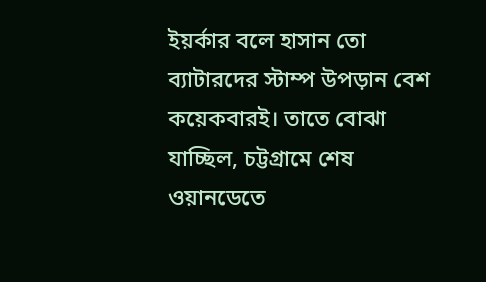ইয়র্কার বলে হাসান তো ব্যাটারদের স্টাম্প উপড়ান বেশ কয়েকবারই। তাতে বোঝা যাচ্ছিল, চট্টগ্রামে শেষ ওয়ানডেতে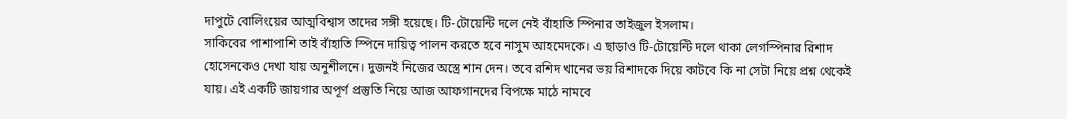দাপুটে বোলিংয়ের আত্মবিশ্বাস তাদের সঙ্গী হয়েছে। টি-টোয়েন্টি দলে নেই বাঁহাতি স্পিনার তাইজুল ইসলাম।
সাকিবের পাশাপাশি তাই বাঁহাতি স্পিনে দায়িত্ব পালন করতে হবে নাসুম আহমেদকে। এ ছাড়াও টি-টোয়েন্টি দলে থাকা লেগস্পিনার রিশাদ হোসেনকেও দেখা যায় অনুশীলনে। দুজনই নিজের অস্ত্রে শান দেন। তবে রশিদ খানের ভয় রিশাদকে দিয়ে কাটবে কি না সেটা নিয়ে প্রশ্ন থেকেই যায়। এই একটি জায়গার অপূর্ণ প্রস্তুতি নিয়ে আজ আফগানদের বিপক্ষে মাঠে নামবে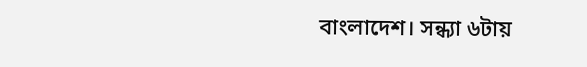বাংলাদেশ। সন্ধ্যা ৬টায়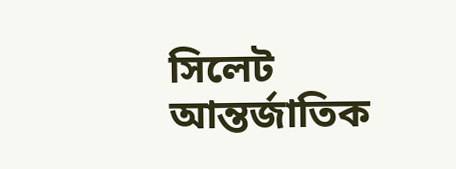সিলেট আন্তর্জাতিক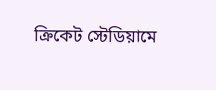ক্রিকেট স্টেডিয়ামে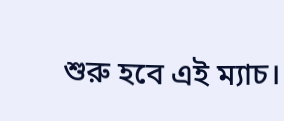শুরু হবে এই ম্যাচ।